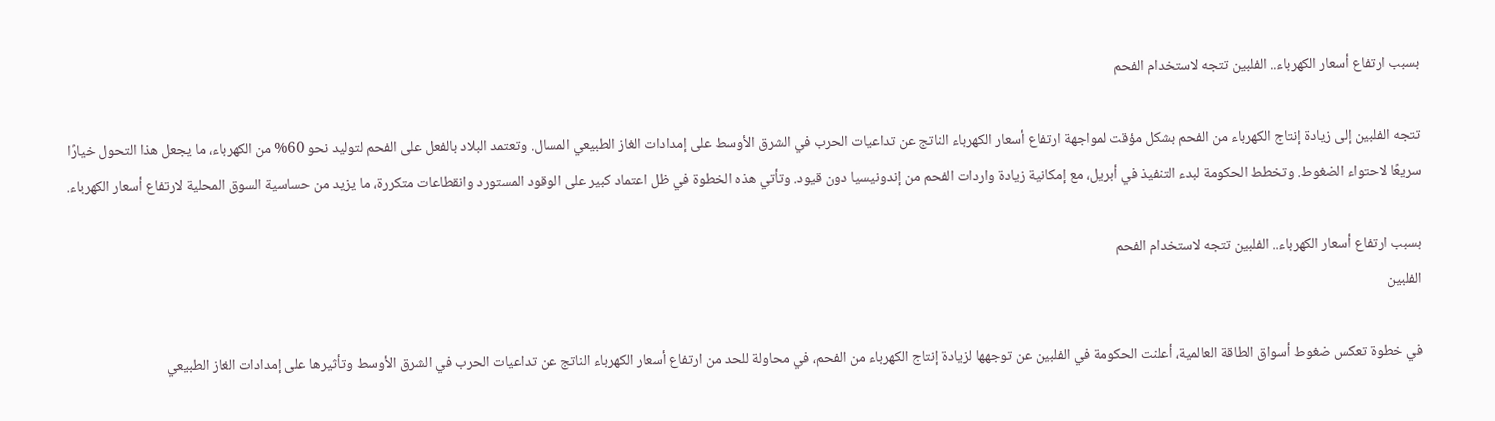بسبب ارتفاع أسعار الكهرباء.. الفلبين تتجه لاستخدام الفحم

تتجه الفلبين إلى زيادة إنتاج الكهرباء من الفحم بشكل مؤقت لمواجهة ارتفاع أسعار الكهرباء الناتج عن تداعيات الحرب في الشرق الأوسط على إمدادات الغاز الطبيعي المسال. وتعتمد البلاد بالفعل على الفحم لتوليد نحو 60% من الكهرباء، ما يجعل هذا التحول خيارًا سريعًا لاحتواء الضغوط. وتخطط الحكومة لبدء التنفيذ في أبريل، مع إمكانية زيادة واردات الفحم من إندونيسيا دون قيود. وتأتي هذه الخطوة في ظل اعتماد كبير على الوقود المستورد وانقطاعات متكررة، ما يزيد من حساسية السوق المحلية لارتفاع أسعار الكهرباء.

بسبب ارتفاع أسعار الكهرباء.. الفلبين تتجه لاستخدام الفحم
الفلبين

في خطوة تعكس ضغوط أسواق الطاقة العالمية، أعلنت الحكومة في الفلبين عن توجهها لزيادة إنتاج الكهرباء من الفحم، في محاولة للحد من ارتفاع أسعار الكهرباء الناتج عن تداعيات الحرب في الشرق الأوسط وتأثيرها على إمدادات الغاز الطبيعي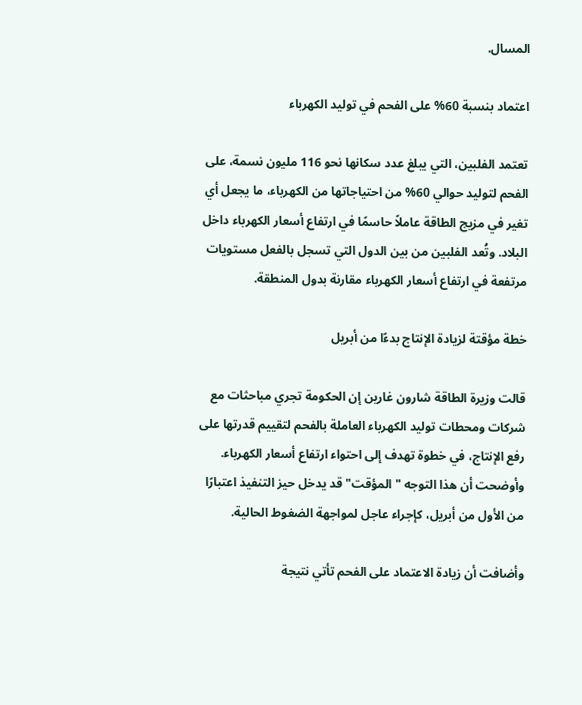المسال.

اعتماد بنسبة 60% على الفحم في توليد الكهرباء

تعتمد الفلبين، التي يبلغ عدد سكانها نحو 116 مليون نسمة، على الفحم لتوليد حوالي 60% من احتياجاتها من الكهرباء، ما يجعل أي تغير في مزيج الطاقة عاملاً حاسمًا في ارتفاع أسعار الكهرباء داخل البلاد. وتُعد الفلبين من بين الدول التي تسجل بالفعل مستويات مرتفعة في ارتفاع أسعار الكهرباء مقارنة بدول المنطقة.

خطة مؤقتة لزيادة الإنتاج بدءًا من أبريل

قالت وزيرة الطاقة شارون غارين إن الحكومة تجري مباحثات مع شركات ومحطات توليد الكهرباء العاملة بالفحم لتقييم قدرتها على رفع الإنتاج، في خطوة تهدف إلى احتواء ارتفاع أسعار الكهرباء. وأوضحت أن هذا التوجه "المؤقت" قد يدخل حيز التنفيذ اعتبارًا من الأول من أبريل، كإجراء عاجل لمواجهة الضغوط الحالية.

وأضافت أن زيادة الاعتماد على الفحم تأتي نتيجة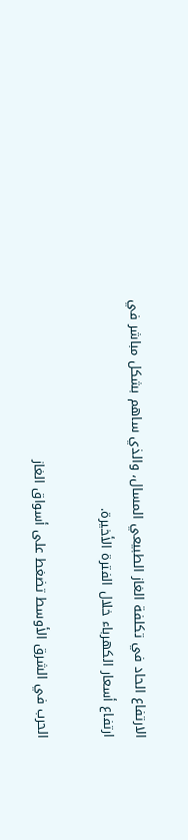الارتفاع الحاد في تكلفة الغاز الطبيعي المسال، والذي ساهم بشكل مباشر في ارتفاع أسعار الكهرباء خلال الفترة الأخيرة.

الحرب في الشرق الأوسط تضغط على أسواق الغاز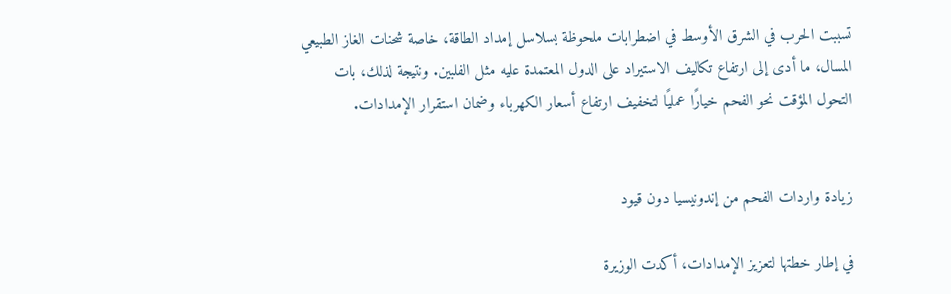تسببت الحرب في الشرق الأوسط في اضطرابات ملحوظة بسلاسل إمداد الطاقة، خاصة شحنات الغاز الطبيعي المسال، ما أدى إلى ارتفاع تكاليف الاستيراد على الدول المعتمدة عليه مثل الفلبين. ونتيجة لذلك، بات التحول المؤقت نحو الفحم خيارًا عمليًا لتخفيف ارتفاع أسعار الكهرباء وضمان استقرار الإمدادات.


زيادة واردات الفحم من إندونيسيا دون قيود

في إطار خطتها لتعزيز الإمدادات، أكدت الوزيرة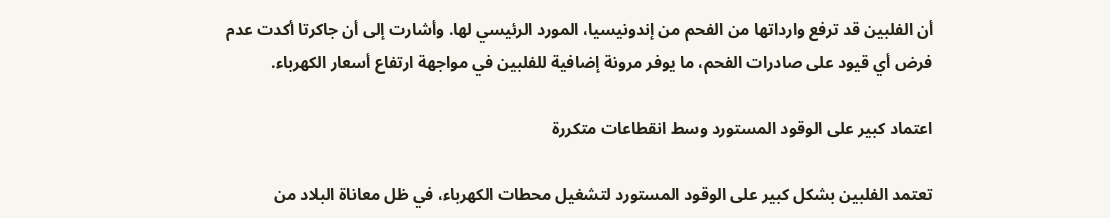أن الفلبين قد ترفع وارداتها من الفحم من إندونيسيا، المورد الرئيسي لها. وأشارت إلى أن جاكرتا أكدت عدم فرض أي قيود على صادرات الفحم، ما يوفر مرونة إضافية للفلبين في مواجهة ارتفاع أسعار الكهرباء.

اعتماد كبير على الوقود المستورد وسط انقطاعات متكررة

تعتمد الفلبين بشكل كبير على الوقود المستورد لتشغيل محطات الكهرباء، في ظل معاناة البلاد من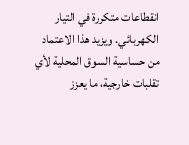انقطاعات متكررة في التيار الكهربائي. ويزيد هذا الاعتماد من حساسية السوق المحلية لأي تقلبات خارجية، ما يعزز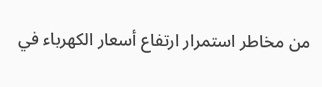من مخاطر استمرار ارتفاع أسعار الكهرباء في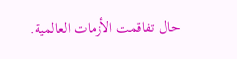حال تفاقمت الأزمات العالمية.